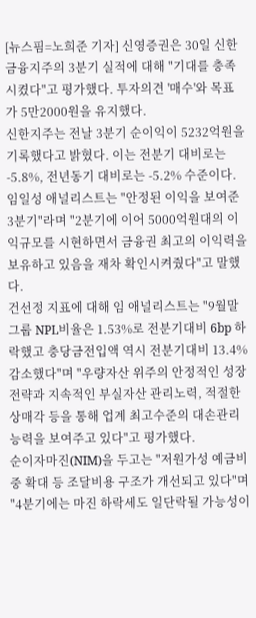[뉴스핌=노희준 기자] 신영증권은 30일 신한금융지주의 3분기 실적에 대해 "기대를 충족시켰다"고 평가했다. 투자의견 '매수'와 목표가 5만2000원을 유지했다.
신한지주는 전날 3분기 순이익이 5232억원을 기록했다고 밝혔다. 이는 전분기 대비로는 -5.8%, 전년동기 대비로는 -5.2% 수준이다.
임일성 애널리스트는 "안정된 이익을 보여준 3분기"라며 "2분기에 이어 5000억원대의 이익규모를 시현하면서 금융권 최고의 이익력을 보유하고 있음을 재차 확인시켜줬다"고 말했다.
건선정 지표에 대해 임 애널리스트는 "9월말 그룹 NPL비율은 1.53%로 전분기대비 6bp 하락했고 충당금전입액 역시 전분기대비 13.4% 감소했다"며 "우량자산 위주의 안정적인 성장 전략과 지속적인 부실자산 관리노력, 적절한 상매각 등을 통해 업계 최고수준의 대손관리 능력을 보여주고 있다"고 평가했다.
순이자마진(NIM)을 두고는 "저원가성 예금비중 확대 등 조달비용 구조가 개선되고 있다"며 "4분기에는 마진 하락세도 일단락될 가능성이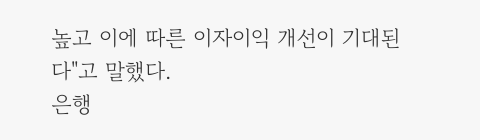높고 이에 따른 이자이익 개선이 기대된다"고 말했다.
은행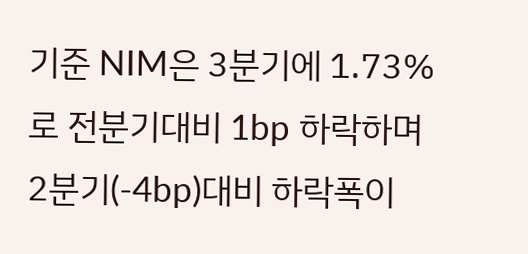기준 NIM은 3분기에 1.73%로 전분기대비 1bp 하락하며 2분기(-4bp)대비 하락폭이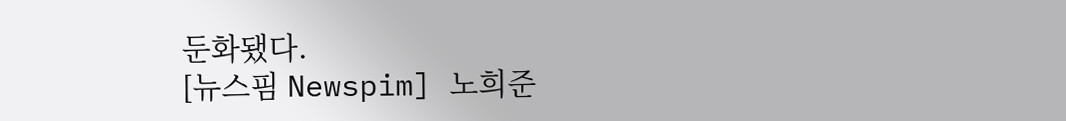둔화됐다.
[뉴스핌 Newspim] 노희준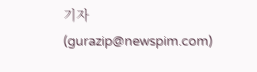기자 (gurazip@newspim.com)